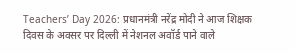Teachers’ Day 2026: प्रधानमंत्री नरेंद्र मोदी ने आज शिक्षक दिवस के अवसर पर दिल्ली में नेशनल अवॉर्ड पाने वाले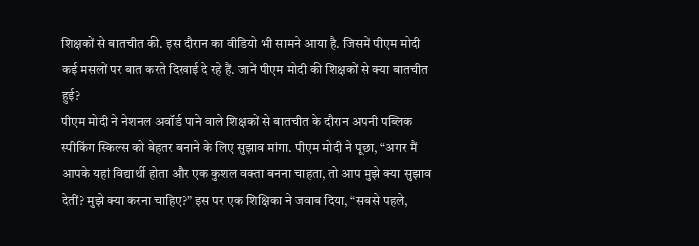शिक्षकों से बातचीत की. इस दौरान का वीडियो भी सामने आया है. जिसमें पीएम मोदी कई मसलों पर बात करते दिखाई दे रहे हैं. जानें पीएम मोदी की शिक्षकों से क्या बातचीत हुई?
पीएम मोदी ने नेशनल अवॉर्ड पाने वाले शिक्षकों से बातचीत के दौरान अपनी पब्लिक स्पीकिंग स्किल्स को बेहतर बनाने के लिए सुझाव मांगा. पीएम मोदी ने पूछा, “अगर मैं आपके यहां विद्यार्थी होता और एक कुशल वक्ता बनना चाहता, तो आप मुझे क्या सुझाव देतीं? मुझे क्या करना चाहिए?” इस पर एक शिक्षिका ने जवाब दिया, “सबसे पहले,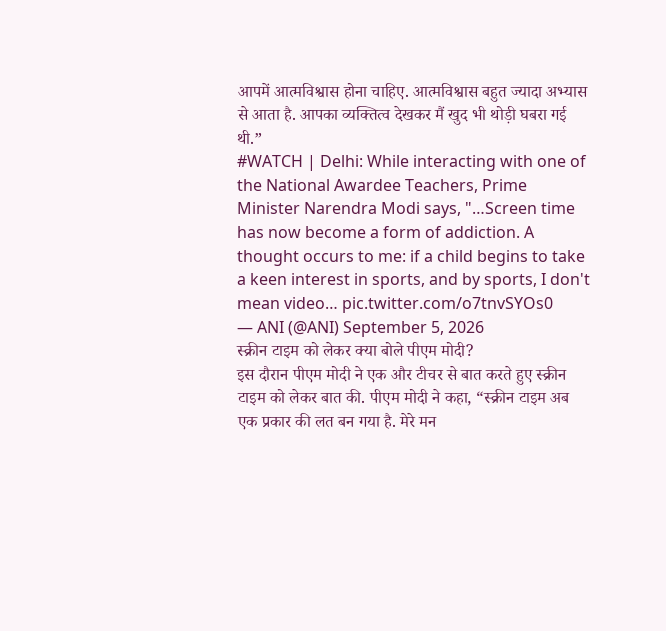आपमें आत्मविश्वास होना चाहिए. आत्मविश्वास बहुत ज्यादा अभ्यास से आता है. आपका व्यक्तित्व देखकर मैं खुद भी थोड़ी घबरा गई थी.”
#WATCH | Delhi: While interacting with one of the National Awardee Teachers, Prime Minister Narendra Modi says, "…Screen time has now become a form of addiction. A thought occurs to me: if a child begins to take a keen interest in sports, and by sports, I don't mean video… pic.twitter.com/o7tnvSYOs0
— ANI (@ANI) September 5, 2026
स्क्रीन टाइम को लेकर क्या बोले पीएम मोदी?
इस दौरान पीएम मोदी ने एक और टीचर से बात करते हुए स्क्रीन टाइम को लेकर बात की. पीएम मोदी ने कहा, “स्क्रीन टाइम अब एक प्रकार की लत बन गया है. मेरे मन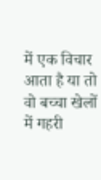में एक विचार आता है या तो वो बच्चा खेलों में गहरी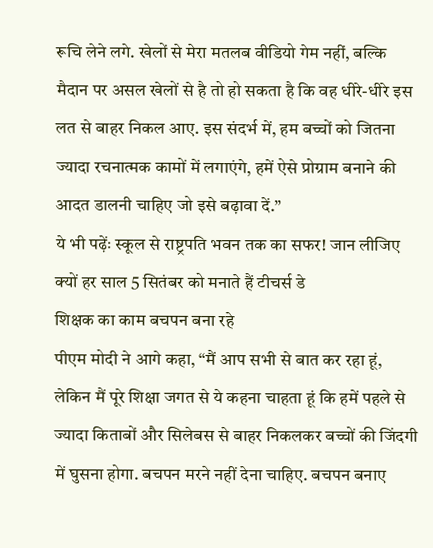रूचि लेने लगे. खेलों से मेरा मतलब वीडियो गेम नहीं, बल्कि मैदान पर असल खेलों से है तो हो सकता है कि वह धीरे-धीरे इस लत से बाहर निकल आए. इस संदर्भ में, हम बच्चों को जितना ज्यादा रचनात्मक कामों में लगाएंगे, हमें ऐसे प्रोग्राम बनाने की आदत डालनी चाहिए जो इसे बढ़ावा दें.”
ये भी पढ़ेंः स्कूल से राष्ट्रपति भवन तक का सफर! जान लीजिए क्यों हर साल 5 सितंबर को मनाते हैं टीचर्स डे
शिक्षक का काम बचपन बना रहे
पीएम मोदी ने आगे कहा, “मैं आप सभी से बात कर रहा हूं, लेकिन मैं पूरे शिक्षा जगत से ये कहना चाहता हूं कि हमें पहले से ज्यादा किताबों और सिलेबस से बाहर निकलकर बच्चों की जिंदगी में घुसना होगा. बचपन मरने नहीं देना चाहिए. बचपन बनाए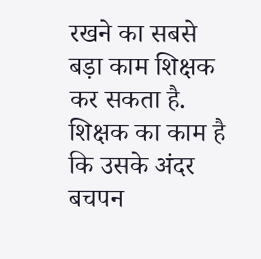रखने का सबसे बड़ा काम शिक्षक कर सकता है. शिक्षक का काम है कि उसके अंदर बचपन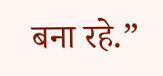बना रहे.”